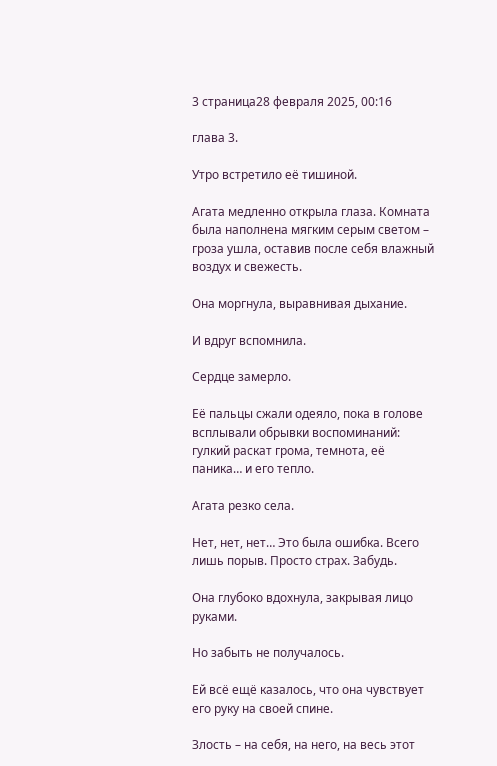3 страница28 февраля 2025, 00:16

глава 3.

Утро встретило её тишиной.

Агата медленно открыла глаза. Комната была наполнена мягким серым светом – гроза ушла, оставив после себя влажный воздух и свежесть.

Она моргнула, выравнивая дыхание.

И вдруг вспомнила.

Сердце замерло.

Её пальцы сжали одеяло, пока в голове всплывали обрывки воспоминаний: гулкий раскат грома, темнота, её паника… и его тепло.

Агата резко села.

Нет, нет, нет… Это была ошибка. Всего лишь порыв. Просто страх. Забудь.

Она глубоко вдохнула, закрывая лицо руками.

Но забыть не получалось.

Ей всё ещё казалось, что она чувствует его руку на своей спине.

Злость – на себя, на него, на весь этот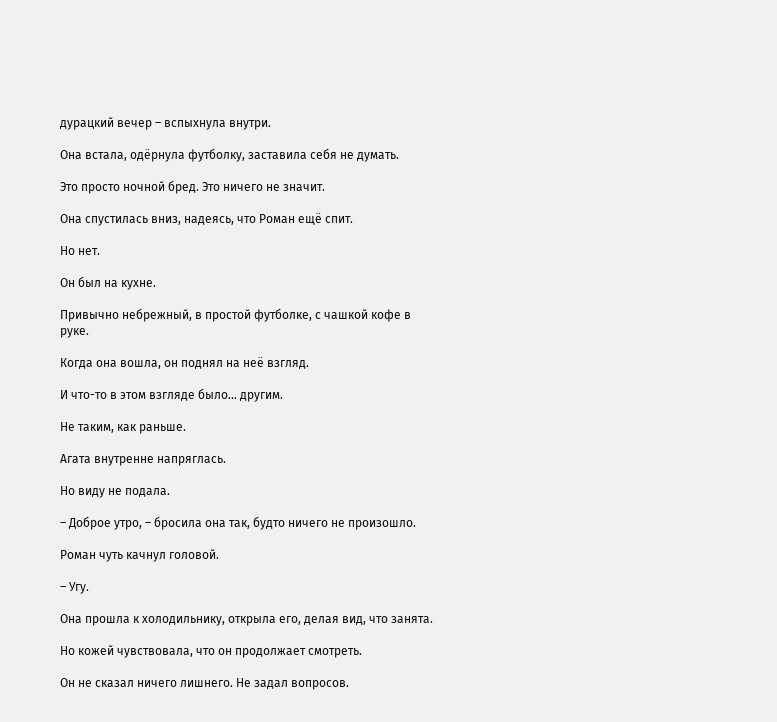дурацкий вечер – вспыхнула внутри.

Она встала, одёрнула футболку, заставила себя не думать.

Это просто ночной бред. Это ничего не значит.

Она спустилась вниз, надеясь, что Роман ещё спит.

Но нет.

Он был на кухне.

Привычно небрежный, в простой футболке, с чашкой кофе в руке.

Когда она вошла, он поднял на неё взгляд.

И что-то в этом взгляде было… другим.

Не таким, как раньше.

Агата внутренне напряглась.

Но виду не подала.

– Доброе утро, – бросила она так, будто ничего не произошло.

Роман чуть качнул головой.

– Угу.

Она прошла к холодильнику, открыла его, делая вид, что занята.

Но кожей чувствовала, что он продолжает смотреть.

Он не сказал ничего лишнего. Не задал вопросов.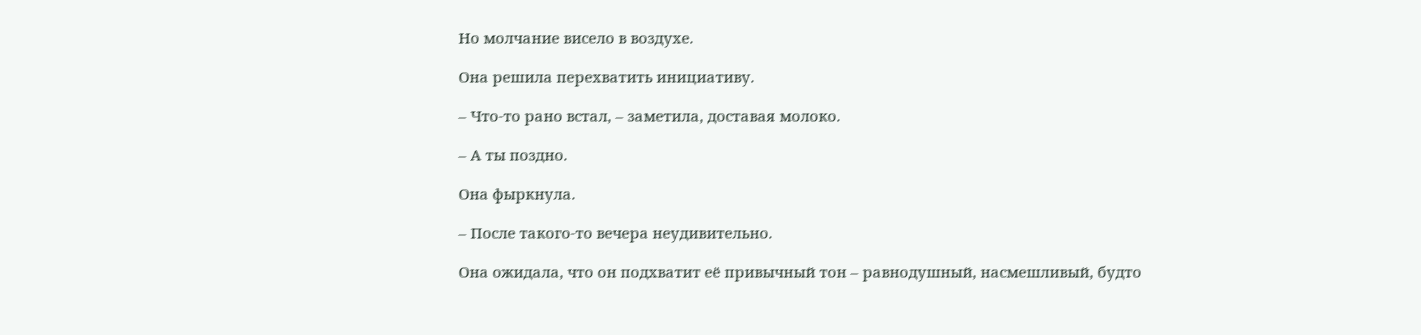Но молчание висело в воздухе.

Она решила перехватить инициативу.

– Что-то рано встал, – заметила, доставая молоко.

– А ты поздно.

Она фыркнула.

– После такого-то вечера неудивительно.

Она ожидала, что он подхватит её привычный тон – равнодушный, насмешливый, будто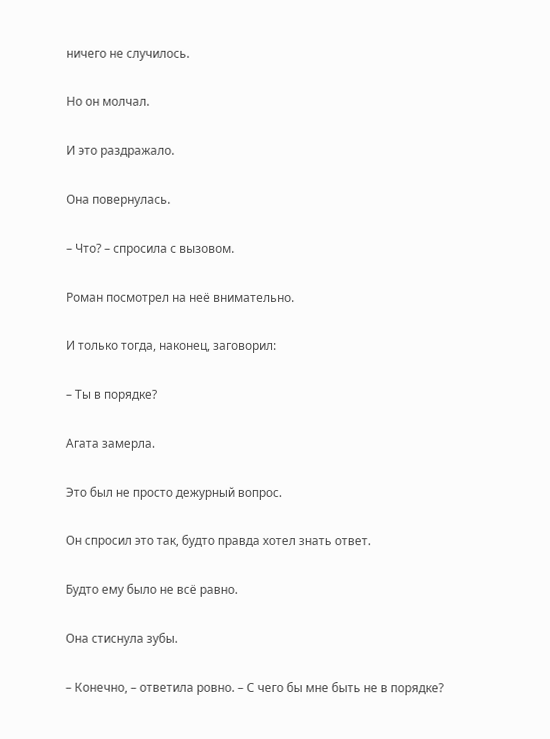ничего не случилось.

Но он молчал.

И это раздражало.

Она повернулась.

– Что? – спросила с вызовом.

Роман посмотрел на неё внимательно.

И только тогда, наконец, заговорил:

– Ты в порядке?

Агата замерла.

Это был не просто дежурный вопрос.

Он спросил это так, будто правда хотел знать ответ.

Будто ему было не всё равно.

Она стиснула зубы.

– Конечно, – ответила ровно. – С чего бы мне быть не в порядке?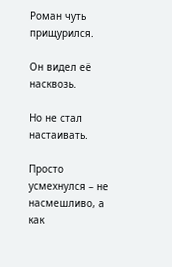Роман чуть прищурился.

Он видел её насквозь.

Но не стал настаивать.

Просто усмехнулся – не насмешливо, а как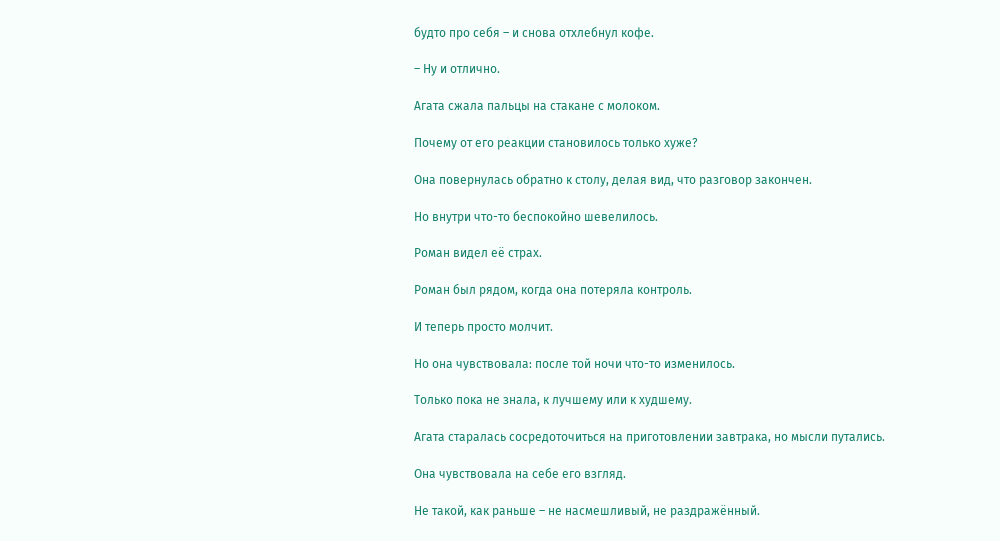будто про себя – и снова отхлебнул кофе.

– Ну и отлично.

Агата сжала пальцы на стакане с молоком.

Почему от его реакции становилось только хуже?

Она повернулась обратно к столу, делая вид, что разговор закончен.

Но внутри что-то беспокойно шевелилось.

Роман видел её страх.

Роман был рядом, когда она потеряла контроль.

И теперь просто молчит.

Но она чувствовала: после той ночи что-то изменилось.

Только пока не знала, к лучшему или к худшему.

Агата старалась сосредоточиться на приготовлении завтрака, но мысли путались.

Она чувствовала на себе его взгляд.

Не такой, как раньше – не насмешливый, не раздражённый.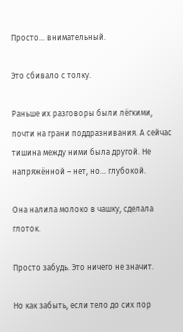Просто… внимательный.

Это сбивало с толку.

Раньше их разговоры были лёгкими, почти на грани поддразнивания. А сейчас тишина между ними была другой. Не напряжённой – нет, но… глубокой.

Она налила молоко в чашку, сделала глоток.

Просто забудь. Это ничего не значит.

Но как забыть, если тело до сих пор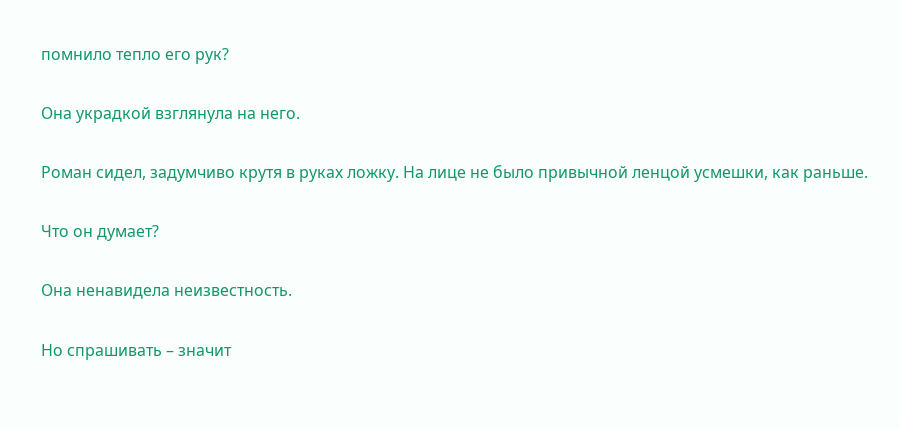помнило тепло его рук?

Она украдкой взглянула на него.

Роман сидел, задумчиво крутя в руках ложку. На лице не было привычной ленцой усмешки, как раньше.

Что он думает?

Она ненавидела неизвестность.

Но спрашивать – значит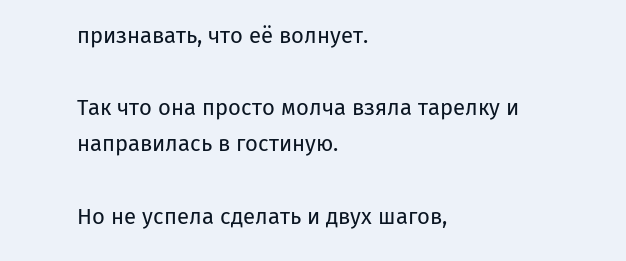признавать, что её волнует.

Так что она просто молча взяла тарелку и направилась в гостиную.

Но не успела сделать и двух шагов,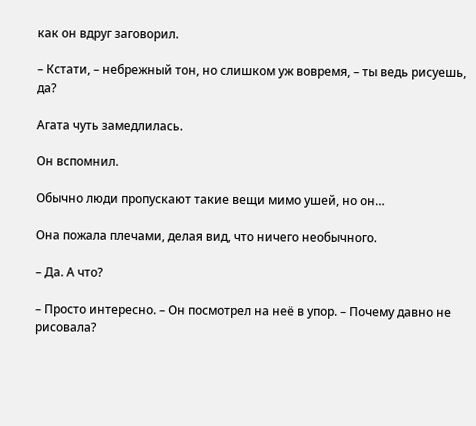как он вдруг заговорил.

– Кстати, – небрежный тон, но слишком уж вовремя, – ты ведь рисуешь, да?

Агата чуть замедлилась.

Он вспомнил.

Обычно люди пропускают такие вещи мимо ушей, но он…

Она пожала плечами, делая вид, что ничего необычного.

– Да. А что?

– Просто интересно. – Он посмотрел на неё в упор. – Почему давно не рисовала?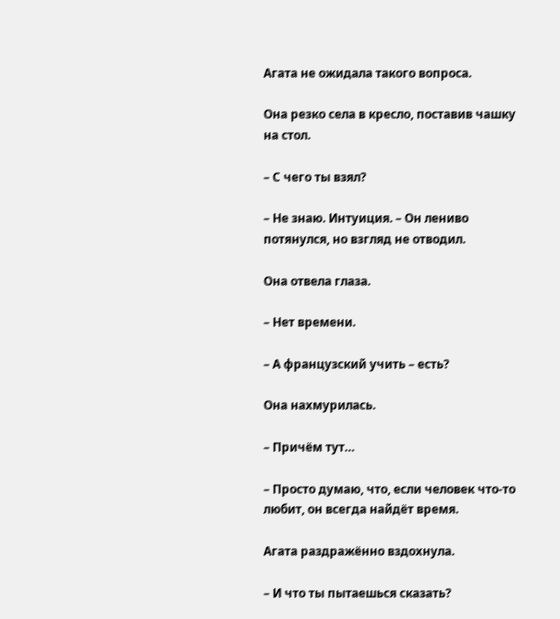Агата не ожидала такого вопроса.

Она резко села в кресло, поставив чашку на стол.

– С чего ты взял?

– Не знаю. Интуиция. – Он лениво потянулся, но взгляд не отводил.

Она отвела глаза.

– Нет времени.

– А французский учить – есть?

Она нахмурилась.

– Причём тут…

– Просто думаю, что, если человек что-то любит, он всегда найдёт время.

Агата раздражённо вздохнула.

– И что ты пытаешься сказать?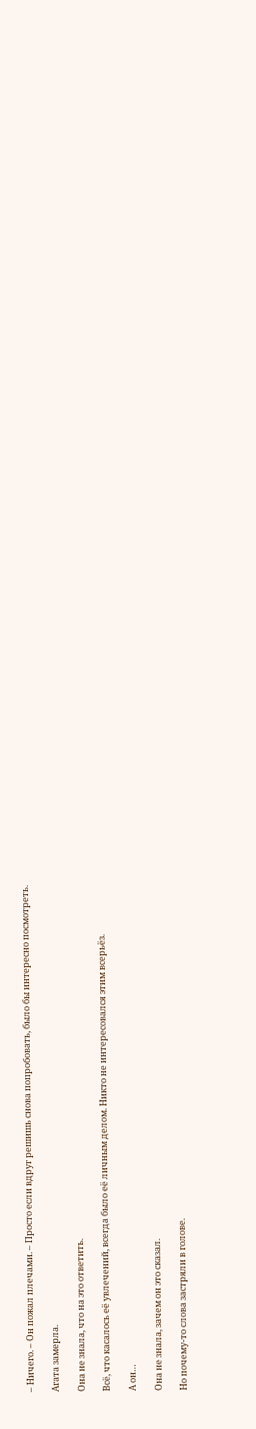– Ничего. – Он пожал плечами. – Просто если вдруг решишь снова попробовать, было бы интересно посмотреть.

Агата замерла.

Она не знала, что на это ответить.

Всё, что касалось её увлечений, всегда было её личным делом. Никто не интересовался этим всерьёз.

А он…

Она не знала, зачем он это сказал.

Но почему-то слова застряли в голове.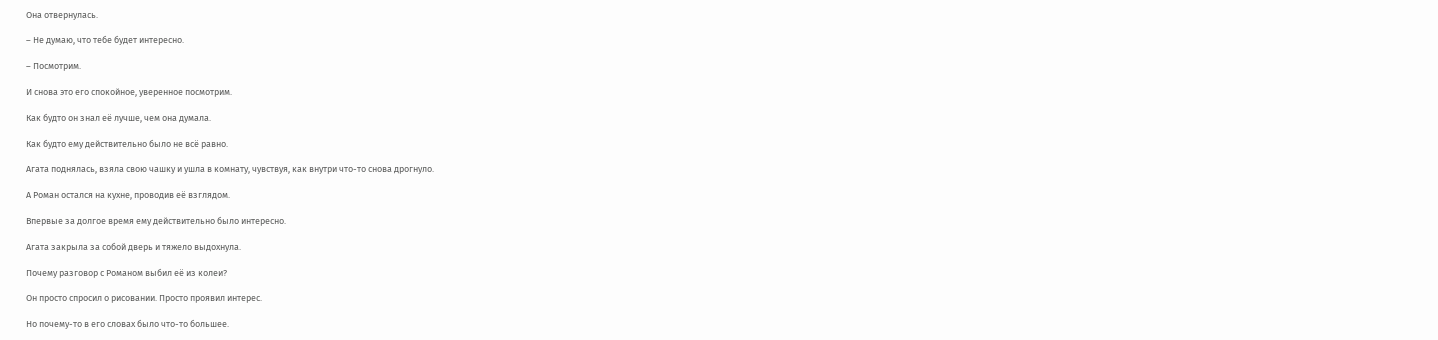Она отвернулась.

– Не думаю, что тебе будет интересно.

– Посмотрим.

И снова это его спокойное, уверенное посмотрим.

Как будто он знал её лучше, чем она думала.

Как будто ему действительно было не всё равно.

Агата поднялась, взяла свою чашку и ушла в комнату, чувствуя, как внутри что-то снова дрогнуло.

А Роман остался на кухне, проводив её взглядом.

Впервые за долгое время ему действительно было интересно.

Агата закрыла за собой дверь и тяжело выдохнула.

Почему разговор с Романом выбил её из колеи?

Он просто спросил о рисовании. Просто проявил интерес.

Но почему-то в его словах было что-то большее.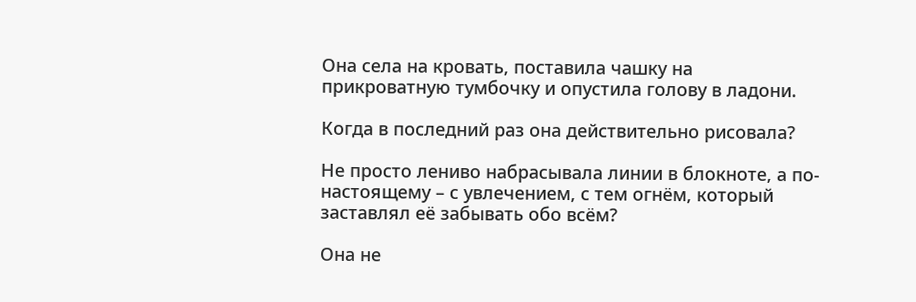Она села на кровать, поставила чашку на прикроватную тумбочку и опустила голову в ладони.

Когда в последний раз она действительно рисовала?

Не просто лениво набрасывала линии в блокноте, а по-настоящему – с увлечением, с тем огнём, который заставлял её забывать обо всём?

Она не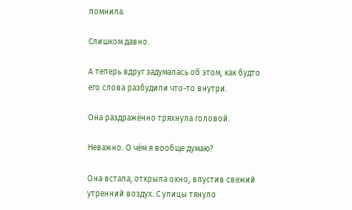помнила.

Слишком давно.

А теперь вдруг задумалась об этом, как будто его слова разбудили что-то внутри.

Она раздражённо тряхнула головой.

Неважно. О чём я вообще думаю?

Она встала, открыла окно, впустив свежий утренний воздух. С улицы тянуло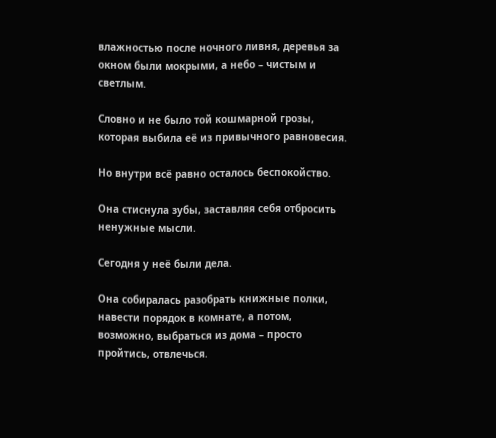влажностью после ночного ливня, деревья за окном были мокрыми, а небо – чистым и светлым.

Словно и не было той кошмарной грозы, которая выбила её из привычного равновесия.

Но внутри всё равно осталось беспокойство.

Она стиснула зубы, заставляя себя отбросить ненужные мысли.

Сегодня у неё были дела.

Она собиралась разобрать книжные полки, навести порядок в комнате, а потом, возможно, выбраться из дома – просто пройтись, отвлечься.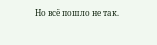Но всё пошло не так.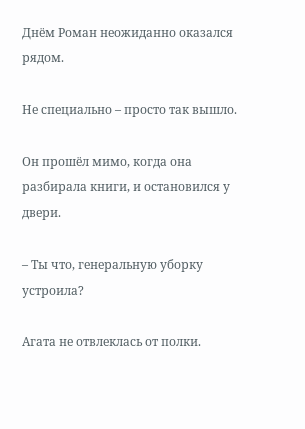Днём Роман неожиданно оказался рядом.

Не специально – просто так вышло.

Он прошёл мимо, когда она разбирала книги, и остановился у двери.

– Ты что, генеральную уборку устроила?

Агата не отвлеклась от полки.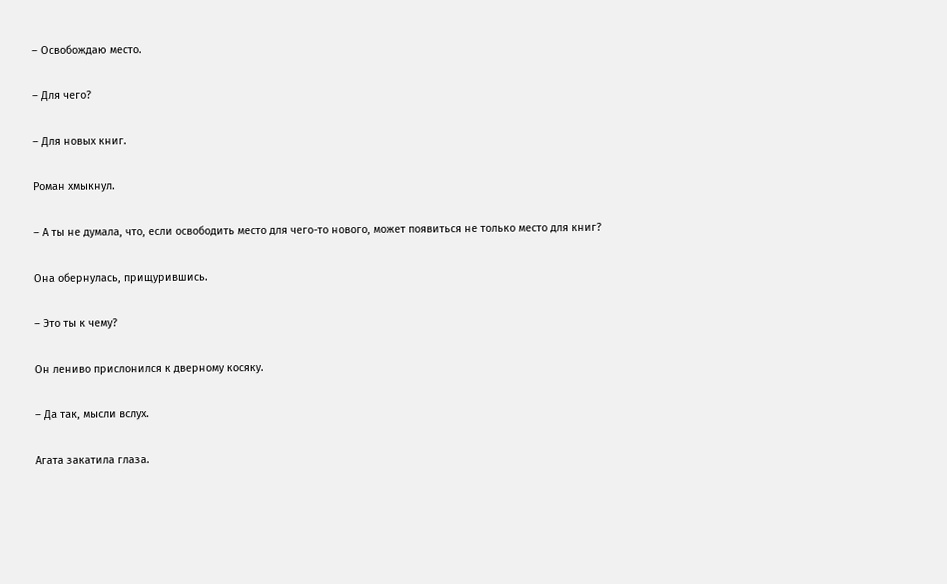– Освобождаю место.

– Для чего?

– Для новых книг.

Роман хмыкнул.

– А ты не думала, что, если освободить место для чего-то нового, может появиться не только место для книг?

Она обернулась, прищурившись.

– Это ты к чему?

Он лениво прислонился к дверному косяку.

– Да так, мысли вслух.

Агата закатила глаза.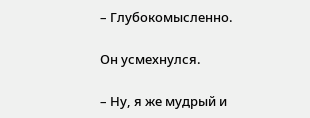– Глубокомысленно.

Он усмехнулся.

– Ну, я же мудрый и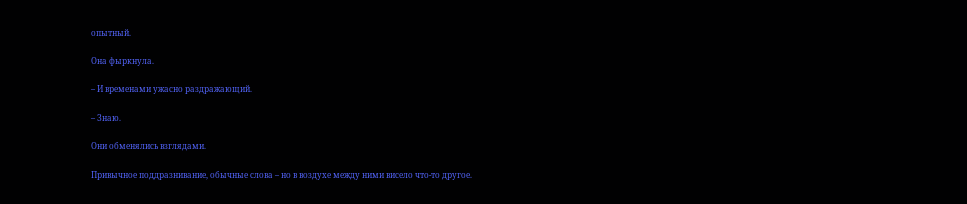опытный.

Она фыркнула.

– И временами ужасно раздражающий.

– Знаю.

Они обменялись взглядами.

Привычное поддразнивание, обычные слова – но в воздухе между ними висело что-то другое.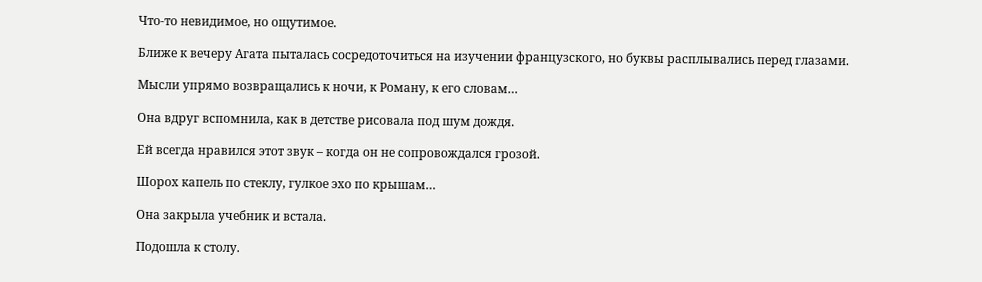Что-то невидимое, но ощутимое.

Ближе к вечеру Агата пыталась сосредоточиться на изучении французского, но буквы расплывались перед глазами.

Мысли упрямо возвращались к ночи, к Роману, к его словам…

Она вдруг вспомнила, как в детстве рисовала под шум дождя.

Ей всегда нравился этот звук – когда он не сопровождался грозой.

Шорох капель по стеклу, гулкое эхо по крышам…

Она закрыла учебник и встала.

Подошла к столу.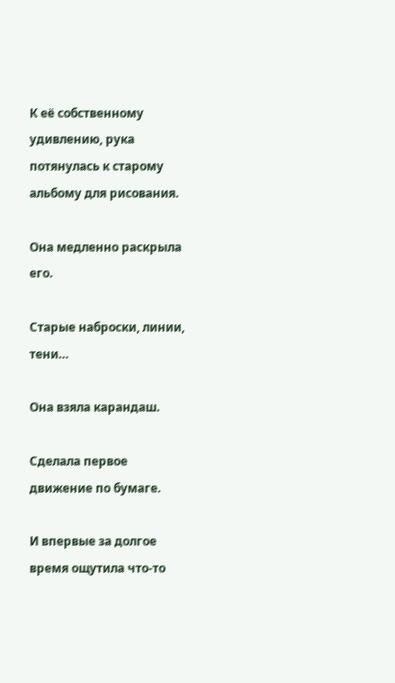К её собственному удивлению, рука потянулась к старому альбому для рисования.

Она медленно раскрыла его.

Старые наброски, линии, тени…

Она взяла карандаш.

Сделала первое движение по бумаге.

И впервые за долгое время ощутила что-то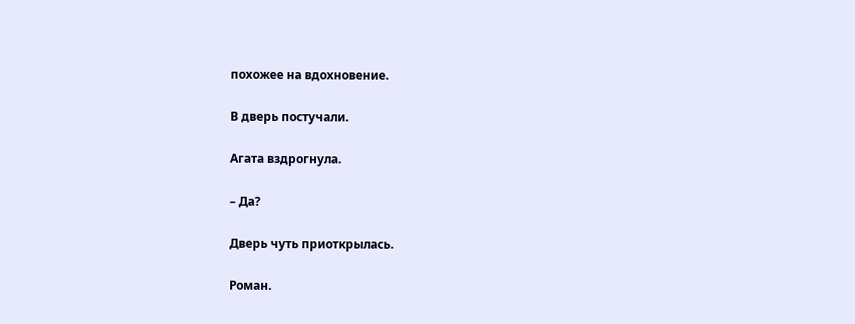похожее на вдохновение.

В дверь постучали.

Агата вздрогнула.

– Да?

Дверь чуть приоткрылась.

Роман.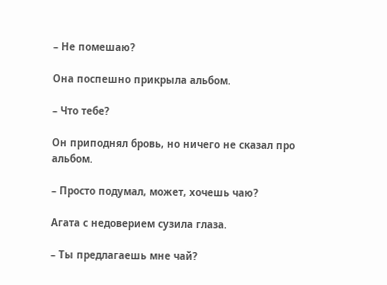– Не помешаю?

Она поспешно прикрыла альбом.

– Что тебе?

Он приподнял бровь, но ничего не сказал про альбом.

– Просто подумал, может, хочешь чаю?

Агата с недоверием сузила глаза.

– Ты предлагаешь мне чай?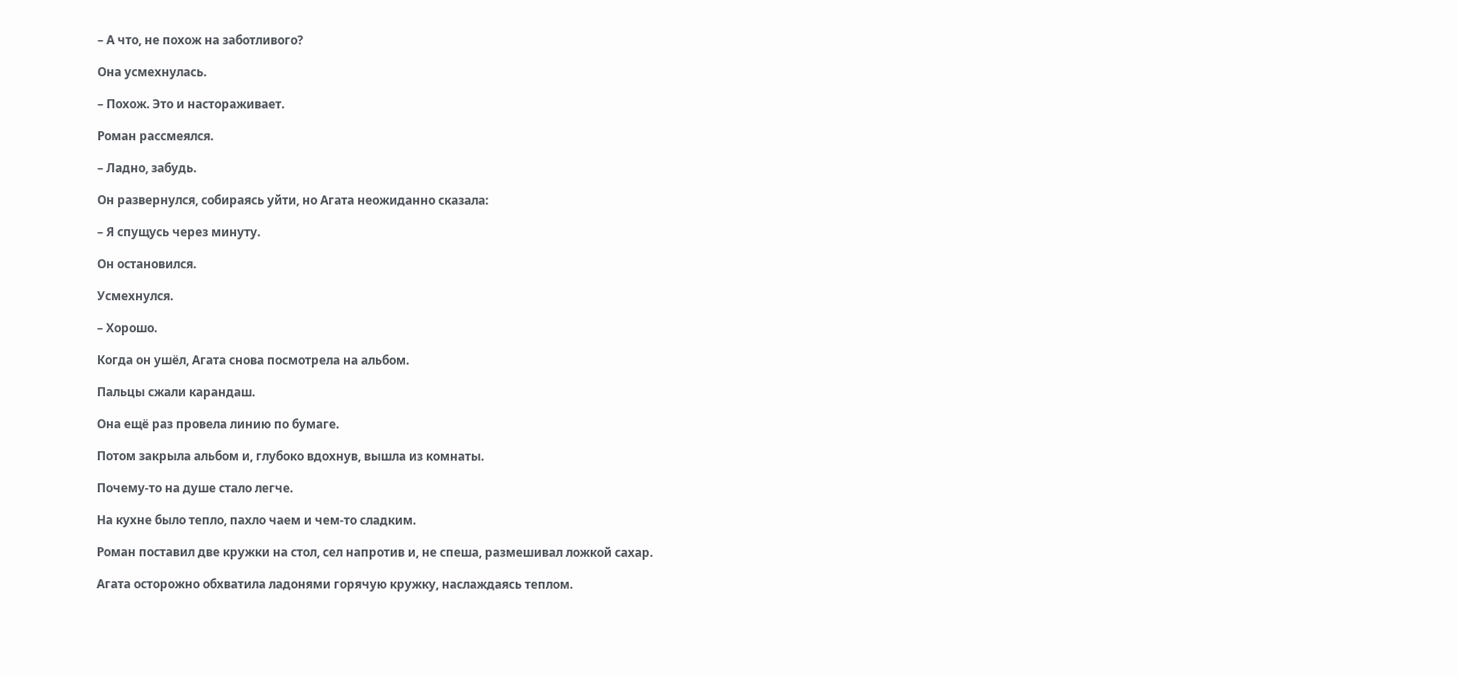– А что, не похож на заботливого?

Она усмехнулась.

– Похож. Это и настораживает.

Роман рассмеялся.

– Ладно, забудь.

Он развернулся, собираясь уйти, но Агата неожиданно сказала:

– Я спущусь через минуту.

Он остановился.

Усмехнулся.

– Хорошо.

Когда он ушёл, Агата снова посмотрела на альбом.

Пальцы сжали карандаш.

Она ещё раз провела линию по бумаге.

Потом закрыла альбом и, глубоко вдохнув, вышла из комнаты.

Почему-то на душе стало легче.

На кухне было тепло, пахло чаем и чем-то сладким.

Роман поставил две кружки на стол, сел напротив и, не спеша, размешивал ложкой сахар.

Агата осторожно обхватила ладонями горячую кружку, наслаждаясь теплом.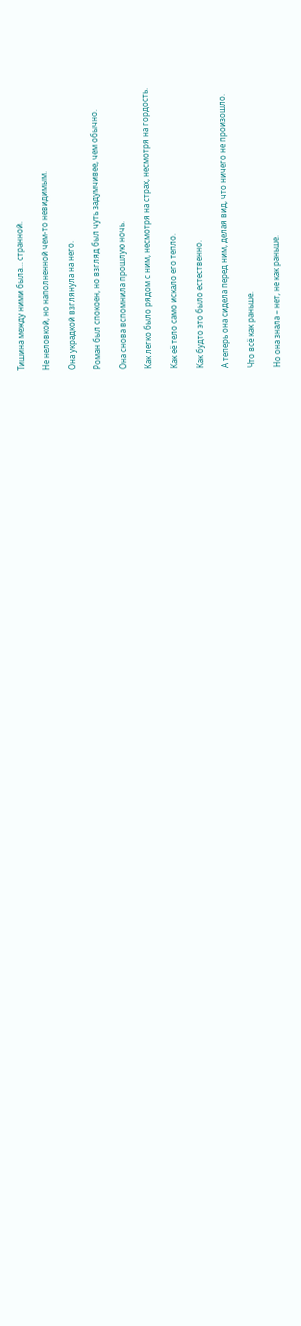Тишина между ними была… странной.

Не неловкой, но наполненной чем-то невидимым.

Она украдкой взглянула на него.

Роман был спокоен, но взгляд был чуть задумчивее, чем обычно.

Она снова вспомнила прошлую ночь.

Как легко было рядом с ним, несмотря на страх, несмотря на гордость.

Как её тело само искало его тепло.

Как будто это было естественно.

А теперь она сидела перед ним, делая вид, что ничего не произошло.

Что всё как раньше.

Но она знала – нет, не как раньше.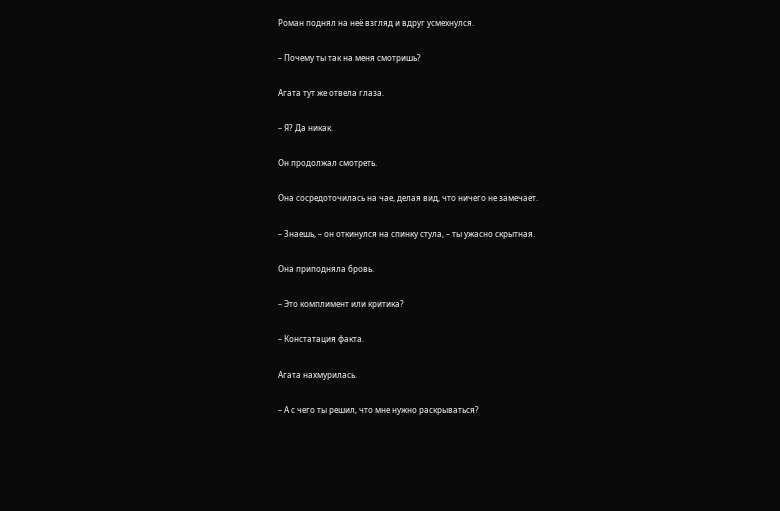Роман поднял на неё взгляд и вдруг усмехнулся.

– Почему ты так на меня смотришь?

Агата тут же отвела глаза.

– Я? Да никак.

Он продолжал смотреть.

Она сосредоточилась на чае, делая вид, что ничего не замечает.

– Знаешь, – он откинулся на спинку стула, – ты ужасно скрытная.

Она приподняла бровь.

– Это комплимент или критика?

– Констатация факта.

Агата нахмурилась.

– А с чего ты решил, что мне нужно раскрываться?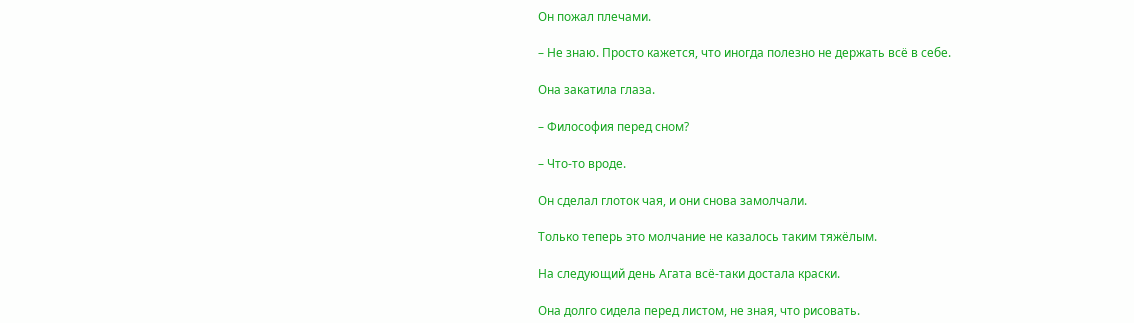Он пожал плечами.

– Не знаю. Просто кажется, что иногда полезно не держать всё в себе.

Она закатила глаза.

– Философия перед сном?

– Что-то вроде.

Он сделал глоток чая, и они снова замолчали.

Только теперь это молчание не казалось таким тяжёлым.

На следующий день Агата всё-таки достала краски.

Она долго сидела перед листом, не зная, что рисовать.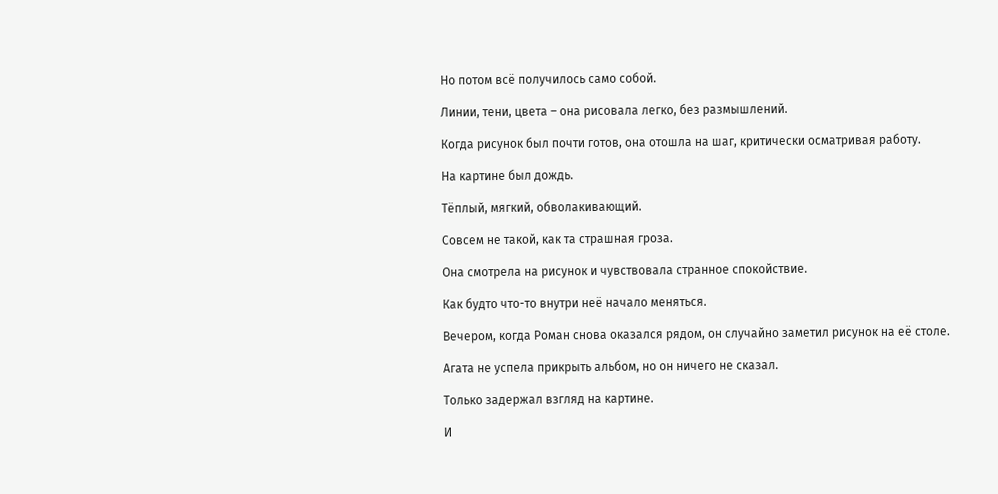Но потом всё получилось само собой.

Линии, тени, цвета – она рисовала легко, без размышлений.

Когда рисунок был почти готов, она отошла на шаг, критически осматривая работу.

На картине был дождь.

Тёплый, мягкий, обволакивающий.

Совсем не такой, как та страшная гроза.

Она смотрела на рисунок и чувствовала странное спокойствие.

Как будто что-то внутри неё начало меняться.

Вечером, когда Роман снова оказался рядом, он случайно заметил рисунок на её столе.

Агата не успела прикрыть альбом, но он ничего не сказал.

Только задержал взгляд на картине.

И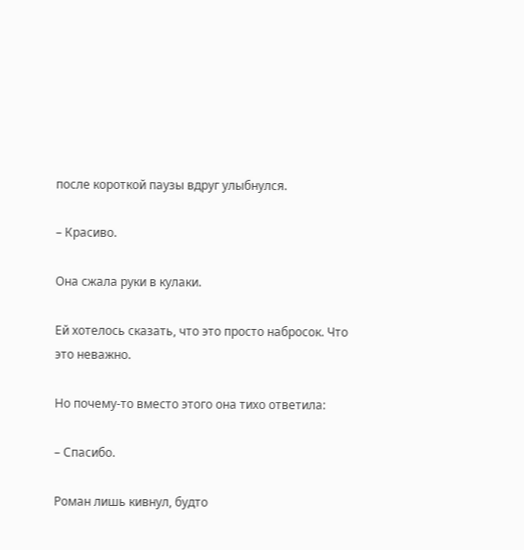после короткой паузы вдруг улыбнулся.

– Красиво.

Она сжала руки в кулаки.

Ей хотелось сказать, что это просто набросок. Что это неважно.

Но почему-то вместо этого она тихо ответила:

– Спасибо.

Роман лишь кивнул, будто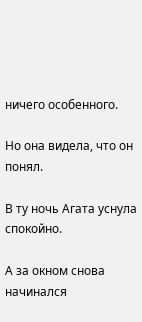ничего особенного.

Но она видела, что он понял.

В ту ночь Агата уснула спокойно.

А за окном снова начинался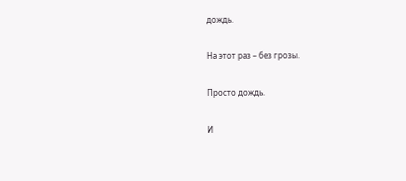дождь.

На этот раз – без грозы.

Просто дождь.

И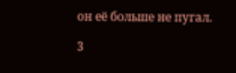он её больше не пугал.

3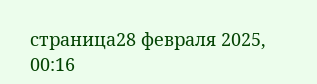страница28 февраля 2025, 00:16